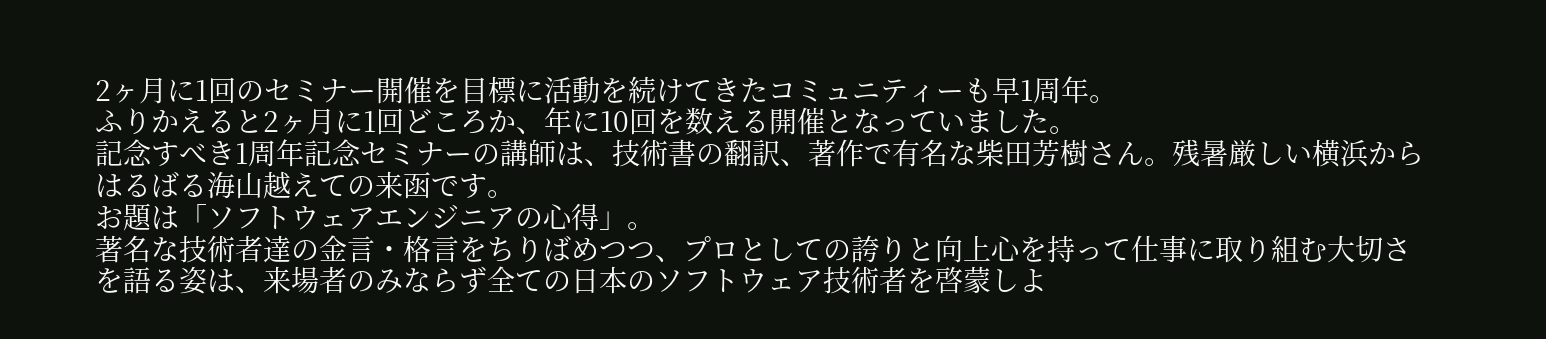2ヶ月に1回のセミナー開催を目標に活動を続けてきたコミュニティーも早1周年。
ふりかえると2ヶ月に1回どころか、年に10回を数える開催となっていました。
記念すべき1周年記念セミナーの講師は、技術書の翻訳、著作で有名な柴田芳樹さん。残暑厳しい横浜からはるばる海山越えての来函です。
お題は「ソフトウェアエンジニアの心得」。
著名な技術者達の金言・格言をちりばめつつ、プロとしての誇りと向上心を持って仕事に取り組む大切さを語る姿は、来場者のみならず全ての日本のソフトウェア技術者を啓蒙しよ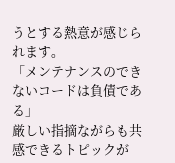うとする熱意が感じられます。
「メンテナンスのできないコードは負債である」
厳しい指摘ながらも共感できるトピックが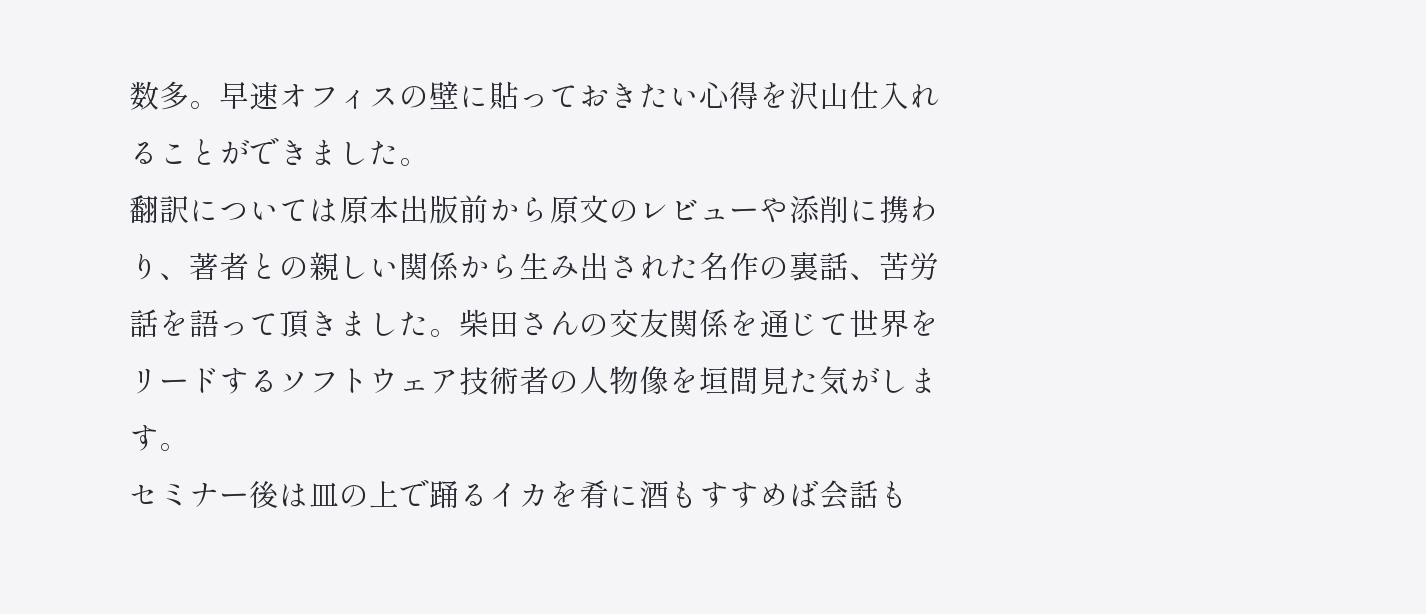数多。早速オフィスの壁に貼っておきたい心得を沢山仕入れることができました。
翻訳については原本出版前から原文のレビューや添削に携わり、著者との親しい関係から生み出された名作の裏話、苦労話を語って頂きました。柴田さんの交友関係を通じて世界をリードするソフトウェア技術者の人物像を垣間見た気がします。
セミナー後は皿の上で踊るイカを肴に酒もすすめば会話も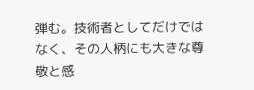弾む。技術者としてだけではなく、その人柄にも大きな尊敬と感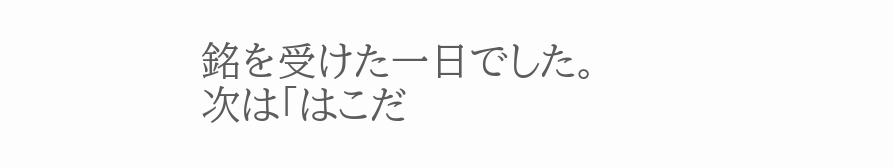銘を受けた一日でした。
次は「はこだ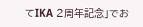てIKA 2周年記念」でお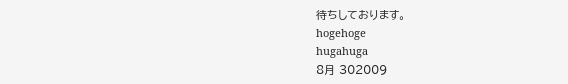待ちしております。
hogehoge
hugahuga
8月 302009